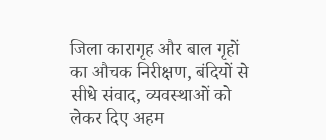जिला कारागृह और बाल गृहों का औचक निरीक्षण, बंदियों से सीधे संवाद, व्यवस्थाओं को लेकर दिए अहम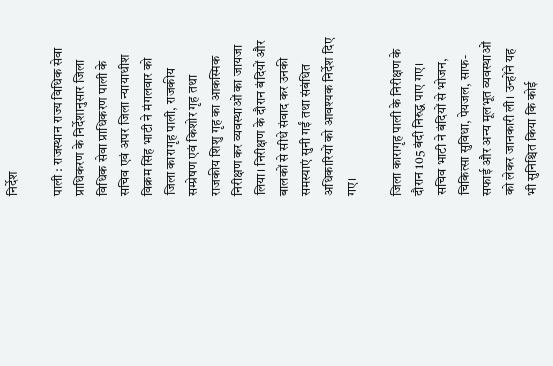निर्देश

पाली : राजस्थान राज्य विधिक सेवा प्राधिकरण के निर्देशानुसार जिला विधिक सेवा प्राधिकरण पाली के सचिव एवं अपर जिला न्यायाधीश विक्रम सिंह भाटी ने मंगलवार को जिला कारागृह पाली, राजकीय सम्प्रेषण एवं किशोर गृह तथा राजकीय शिशु गृह का आकस्मिक निरीक्षण कर व्यवस्थाओं का जायजा लिया। निरीक्षण के दौरान बंदियों और बालकों से सीधे संवाद कर उनकी समस्याएं सुनी गईं तथा संबंधित अधिकारियों को आवश्यक निर्देश दिए गए।

जिला कारागृह पाली के निरीक्षण के दौरान 105 बंदी निरुद्ध पाए गए। सचिव भाटी ने बंदियों से भोजन, चिकित्सा सुविधा, पेयजल, साफ-सफाई और अन्य मूलभूत व्यवस्थाओं को लेकर जानकारी ली। उन्होंने यह भी सुनिश्चित किया कि कोई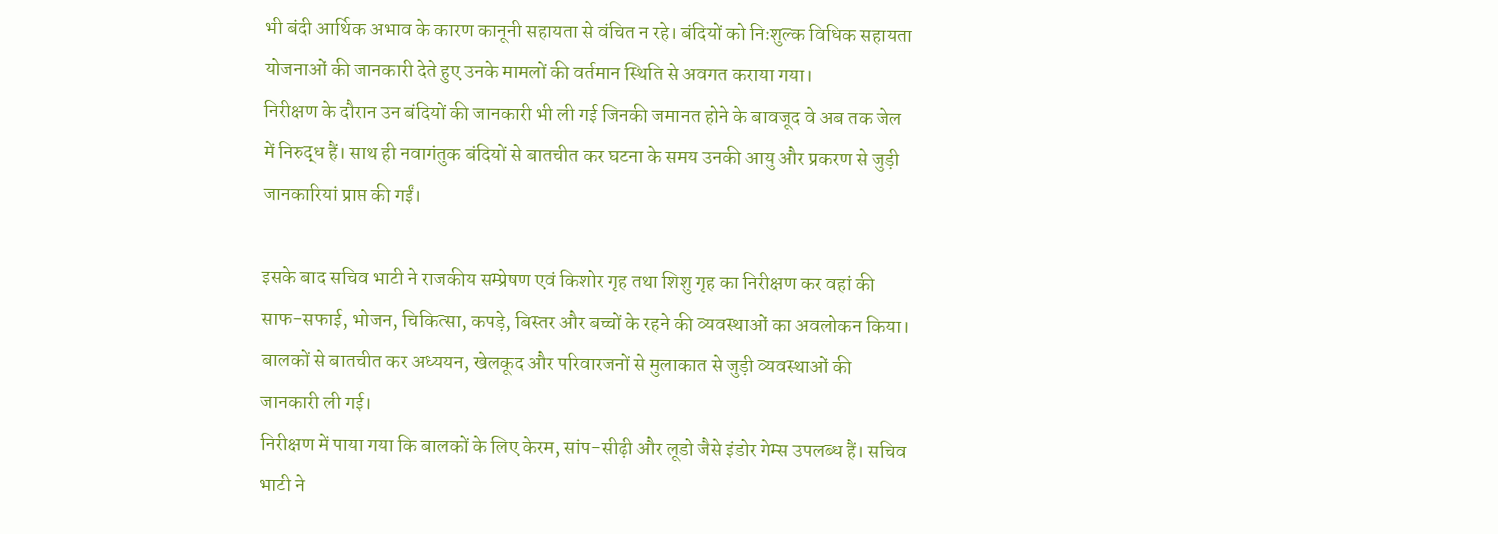भी बंदी आर्थिक अभाव के कारण कानूनी सहायता से वंचित न रहे। बंदियों को निःशुल्क विधिक सहायता योजनाओं की जानकारी देते हुए उनके मामलों की वर्तमान स्थिति से अवगत कराया गया।
निरीक्षण के दौरान उन बंदियों की जानकारी भी ली गई जिनकी जमानत होने के बावजूद वे अब तक जेल में निरुद्ध हैं। साथ ही नवागंतुक बंदियों से बातचीत कर घटना के समय उनकी आयु और प्रकरण से जुड़ी जानकारियां प्राप्त की गईं।

इसके बाद सचिव भाटी ने राजकीय सम्प्रेषण एवं किशोर गृह तथा शिशु गृह का निरीक्षण कर वहां की साफ-सफाई, भोजन, चिकित्सा, कपड़े, बिस्तर और बच्चों के रहने की व्यवस्थाओं का अवलोकन किया। बालकों से बातचीत कर अध्ययन, खेलकूद और परिवारजनों से मुलाकात से जुड़ी व्यवस्थाओं की जानकारी ली गई।
निरीक्षण में पाया गया कि बालकों के लिए केरम, सांप-सीढ़ी और लूडो जैसे इंडोर गेम्स उपलब्ध हैं। सचिव भाटी ने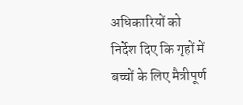अधिकारियों को निर्देश दिए कि गृहों में बच्चों के लिए मैत्रीपूर्ण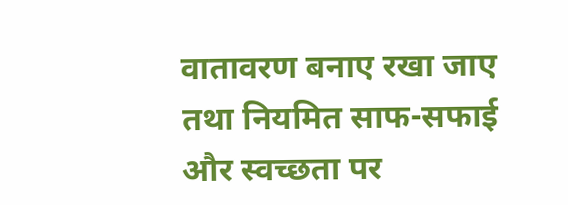वातावरण बनाए रखा जाए तथा नियमित साफ-सफाई और स्वच्छता पर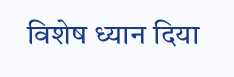विशेष ध्यान दिया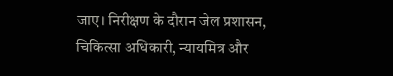जाए। निरीक्षण के दौरान जेल प्रशासन, चिकित्सा अधिकारी, न्यायमित्र और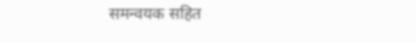समन्वयक सहित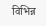विभिन्न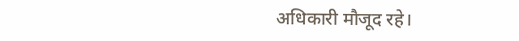अधिकारी मौजूद रहे।